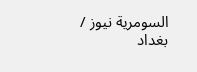السومرية نيوز /
بغداد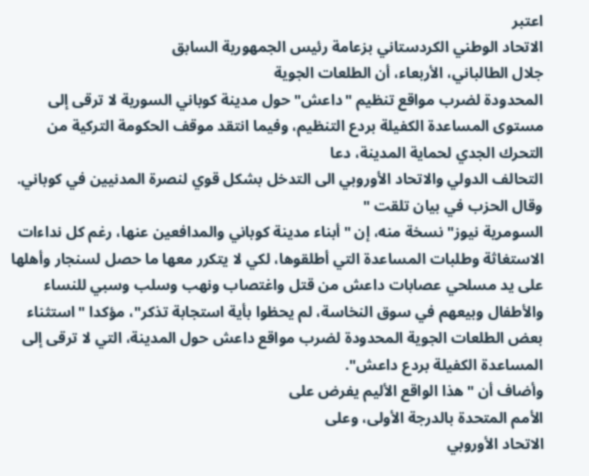اعتبر
الاتحاد الوطني الكردستاني بزعامة رئيس الجمهورية السابق
جلال الطالباني، الأربعاء، أن الطلعات الجوية
المحدودة لضرب مواقع تنظيم "داعش" حول مدينة كوباني السورية لا ترقى إلى مستوى المساعدة الكفيلة بردع التنظيم، وفيما انتقد موقف الحكومة التركية من التحرك الجدي لحماية المدينة، دعا
التحالف الدولي والاتحاد الأوروبي الى التدخل بشكل قوي لنصرة المدنيين في كوباني.
وقال الحزب في بيان تلقت "
السومرية نيوز" نسخة منه، إن "أبناء مدينة كوباني والمدافعين عنها، رغم كل نداءات الاستغاثة وطلبات المساعدة التي أطلقوها، لكي لا يتكرر معها ما حصل لسنجار وأهلها على يد مسلحي عصابات داعش من قتل واغتصاب ونهب وسلب وسبي للنساء والأطفال وبيعهم في سوق النخاسة، لم يحظوا بأية استجابة تذكر"، مؤكدا "استثناء بعض الطلعات الجوية المحدودة لضرب مواقع داعش حول المدينة، التي لا ترقى إلى المساعدة الكفيلة بردع داعش".
وأضاف أن "هذا الواقع الأليم يفرض على
الأمم المتحدة بالدرجة الأولى، وعلى
الاتحاد الأوروبي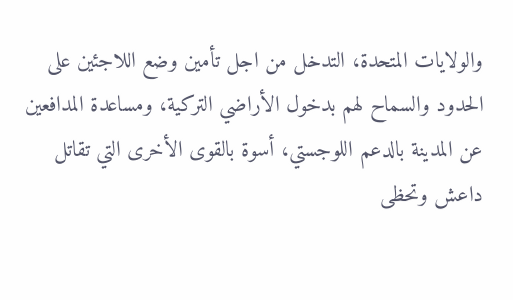والولايات المتحدة، التدخل من اجل تأمين وضع اللاجئين على الحدود والسماح لهم بدخول الأراضي التركية، ومساعدة المدافعين عن المدينة بالدعم اللوجستي، أسوة بالقوى الأخرى التي تقاتل داعش وتحظى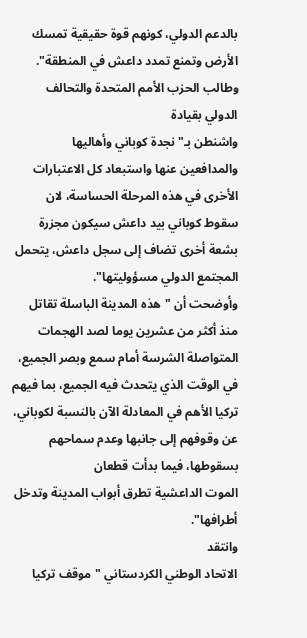بالدعم الدولي، كونهم قوة حقيقية تمسك الأرض وتمنع تمدد داعش في المنطقة".
وطالب الحزب الأمم المتحدة والتحالف الدولي بقيادة
واشنطن بـ"نجدة كوباني وأهاليها والمدافعين عنها واستبعاد كل الاعتبارات الأخرى في هذه المرحلة الحساسة، لان سقوط كوباني بيد داعش سيكون مجزرة بشعة أخرى تضاف إلى سجل داعش، يتحمل
المجتمع الدولي مسؤوليتها".
وأوضحت أن "هذه المدينة الباسلة تقاتل منذ أكثر من عشرين يوما لصد الهجمات المتواصلة الشرسة أمام سمع وبصر الجميع، في الوقت الذي يتحدث فيه الجميع، بما فيهم
تركيا الأهم في المعادلة الآن بالنسبة لكوباني، عن وقوفهم إلى جانبها وعدم سماحهم بسقوطها، فيما بدأت قطعان
الموت الداعشية تطرق أبواب المدينة وتدخل أطرافها".
وانتقد
الاتحاد الوطني الكردستاني "موقف تركيا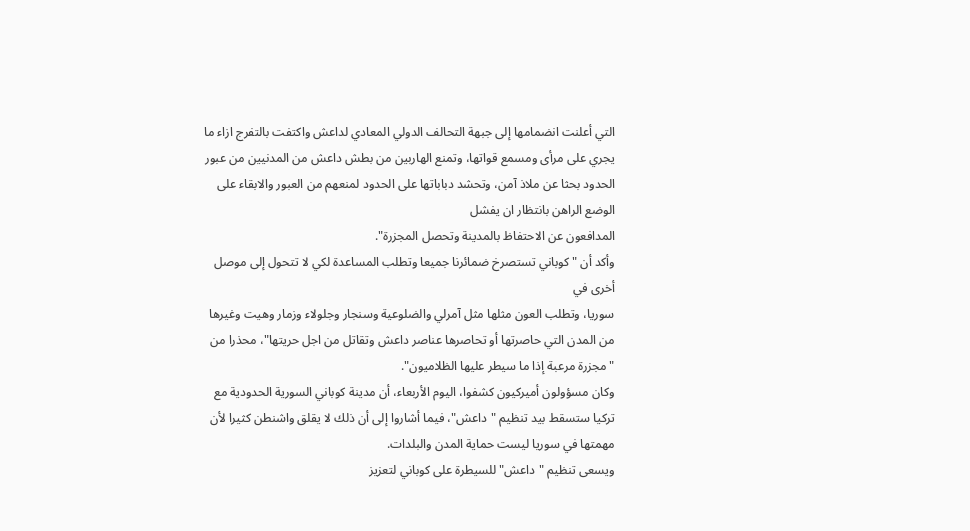التي أعلنت انضمامها إلى جبهة التحالف الدولي المعادي لداعش واكتفت بالتفرج ازاء ما يجري على مرأى ومسمع قواتها، وتمنع الهاربين من بطش داعش من المدنيين من عبور الحدود بحثا عن ملاذ آمن، وتحشد دباباتها على الحدود لمنعهم من العبور والابقاء على الوضع الراهن بانتظار ان يفشل
المدافعون عن الاحتفاظ بالمدينة وتحصل المجزرة".
وأكد أن "كوباني تستصرخ ضمائرنا جميعا وتطلب المساعدة لكي لا تتحول إلى موصل أخرى في
سوريا، وتطلب العون مثلها مثل آمرلي والضلوعية وسنجار وجلولاء وزمار وهيت وغيرها من المدن التي حاصرتها أو تحاصرها عناصر داعش وتقاتل من اجل حريتها"، محذرا من "مجزرة مرعبة إذا ما سيطر عليها الظلاميون".
وكان مسؤولون أميركيون كشفوا، اليوم الأربعاء، أن مدينة كوباني السورية الحدودية مع تركيا ستسقط بيد تنظيم "داعش"، فيما أشاروا إلى أن ذلك لا يقلق واشنطن كثيرا لأن مهمتها في سوريا ليست حماية المدن والبلدات.
ويسعى تنظيم "داعش" للسيطرة على كوباني لتعزيز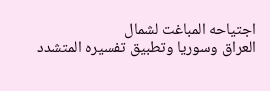اجتياحه المباغت لشمال
العراق وسوريا وتطبيق تفسيره المتشدد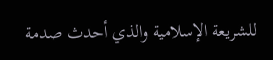للشريعة الإسلامية والذي أحدث صدمة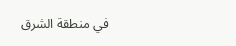في منطقة الشرق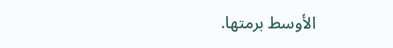الأوسط برمتها.